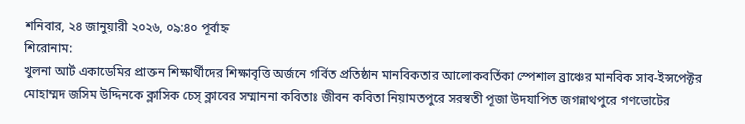শনিবার, ২৪ জানুয়ারী ২০২৬, ০৯:৪০ পূর্বাহ্ন
শিরোনাম:
খুলনা আর্ট একাডেমির প্রাক্তন শিক্ষার্থীদের শিক্ষাবৃত্তি অর্জনে গর্বিত প্রতিষ্ঠান মানবিকতার আলোকবর্তিকা স্পেশাল ব্রাঞ্চের মানবিক সাব-ইন্সপেক্টর মোহাম্মদ জসিম উদ্দিনকে ক্লাসিক চেস্ ক্লাবের সম্মাননা কবিতাঃ জীবন কবিতা নিয়ামতপুরে সরস্বতী পূজা উদযাপিত জগন্নাথপুরে গণভোটের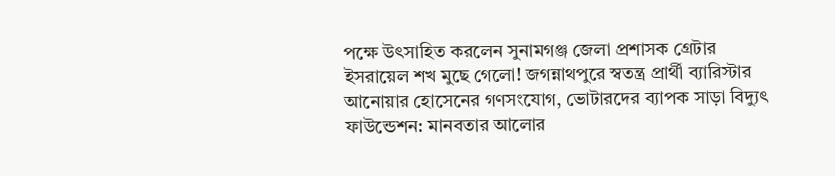পক্ষে উৎসাহিত করলেন সুনামগঞ্জ জেলা প্রশাসক গ্রেটার ইসরায়েল শখ মুছে গেলো! জগন্নাথপুরে স্বতন্ত্র প্রার্থী ব্যারিস্টার আনোয়ার হোসেনের গণসংযোগ, ভোটারদের ব্যাপক সাড়া বিদ্যুৎ ফাউন্ডেশন: মানবতার আলোর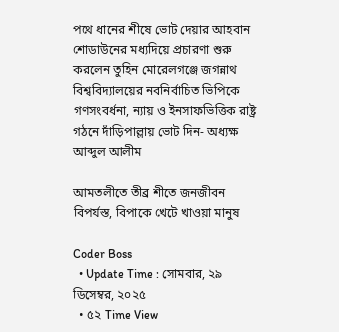পথে ধানের শীষে ভোট দেয়ার আহবান শোডাউনের মধ্যদিয়ে প্রচারণা শুরু করলেন তুহিন মোরেলগঞ্জে জগন্নাথ বিশ্ববিদ্যালয়ের নবনির্বাচিত ভিপিকে গণসংবর্ধনা, ন্যায় ও ইনসাফভিত্তিক রাষ্ট্র গঠনে দাঁড়িপাল্লায় ভোট দিন- অধ্যক্ষ আব্দুল আলীম

আমতলীতে তীব্র শীতে জনজীবন বিপর্যস্ত, বিপাকে খেটে খাওয়া মানুষ

Coder Boss
  • Update Time : সোমবার, ২৯ ডিসেম্বর, ২০২৫
  • ৫২ Time View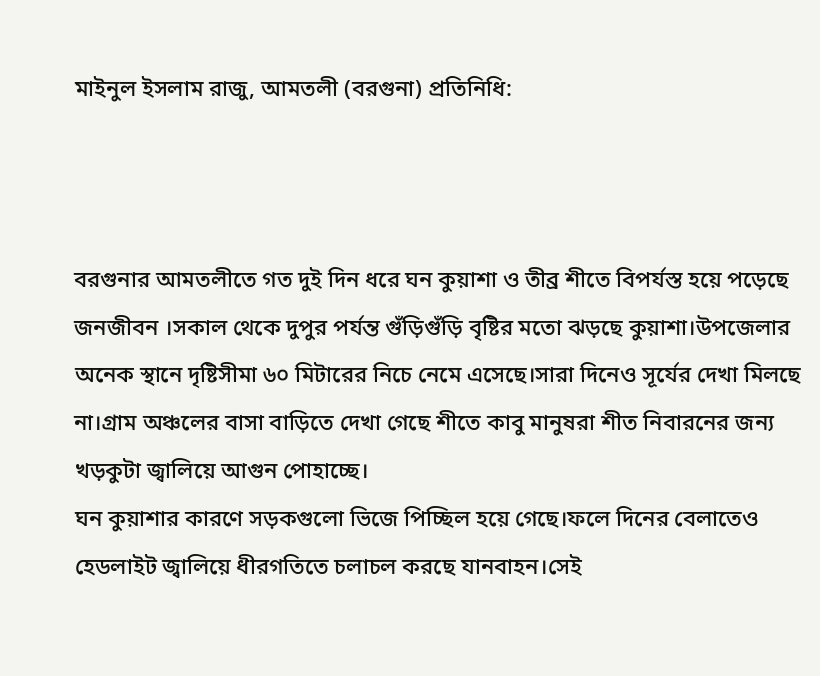মাইনুল ইসলাম রাজু, আমতলী (বরগুনা) প্রতিনিধি:



বরগুনার আমতলীতে গত দুই দিন ধরে ঘন কুয়াশা ও তীব্র শীতে বিপর্যস্ত হয়ে পড়েছে জনজীবন ।সকাল থেকে দুপুর পর্যন্ত গুঁড়িগুঁড়ি বৃষ্টির মতো ঝড়ছে কুয়াশা।উপজেলার অনেক স্থানে দৃষ্টিসীমা ৬০ মিটারের নিচে নেমে এসেছে।সারা দিনেও সূর্যের দেখা মিলছে না।গ্রাম অঞ্চলের বাসা বাড়িতে দেখা গেছে শীতে কাবু মানুষরা শীত নিবারনের জন্য খড়কুটা জ্বালিয়ে আগুন পোহাচ্ছে।
ঘন কুয়াশার কারণে সড়কগুলো ভিজে পিচ্ছিল হয়ে গেছে।ফলে দিনের বেলাতেও হেডলাইট জ্বালিয়ে ধীরগতিতে চলাচল করছে যানবাহন।সেই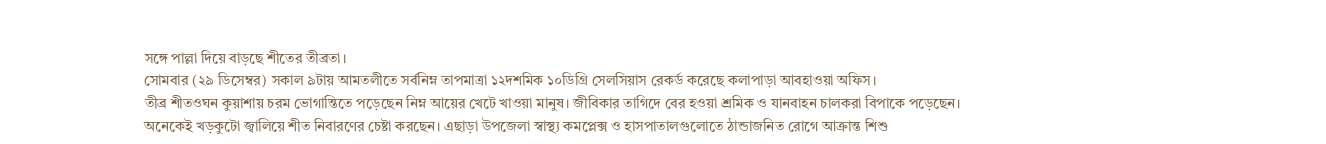সঙ্গে পাল্লা দিয়ে বাড়ছে শীতের তীব্রতা।
সোমবার (২৯ ডিসেম্বর) সকাল ৯টায় আমতলীতে সর্বনিম্ন তাপমাত্রা ১২দশমিক ১০ডিগ্রি সেলসিয়াস রেকর্ড করেছে কলাপাড়া আবহাওয়া অফিস।
তীব্র শীতওঘন কুয়াশায় চরম ভোগান্তিতে পড়েছেন নিম্ন আয়ের খেটে খাওয়া মানুষ। জীবিকার তাগিদে বের হওয়া শ্রমিক ও যানবাহন চালকরা বিপাকে পড়েছেন। অনেকেই খড়কুটো জ্বালিয়ে শীত নিবারণের চেষ্টা করছেন। এছাড়া উপজেলা স্বাস্থ্য কমপ্লেক্স ও হাসপাতালগুলোতে ঠান্ডাজনিত রোগে আক্রান্ত শিশু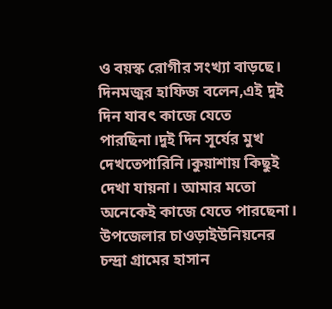ও বয়স্ক রোগীর সংখ্যা বাড়ছে।
দিনমজুর হাফিজ বলেন,এই দুই দিন যাবৎ কাজে যেতে পারছিনা।দুই দিন সূর্যের মুখ দেখতেপারিনি।কুয়াশায় কিছুই দেখা যায়না। আমার মতো অনেকেই কাজে যেতে পারছেনা।
উপজেলার চাওড়াইউনিয়নের চন্দ্রা গ্রামের হাসান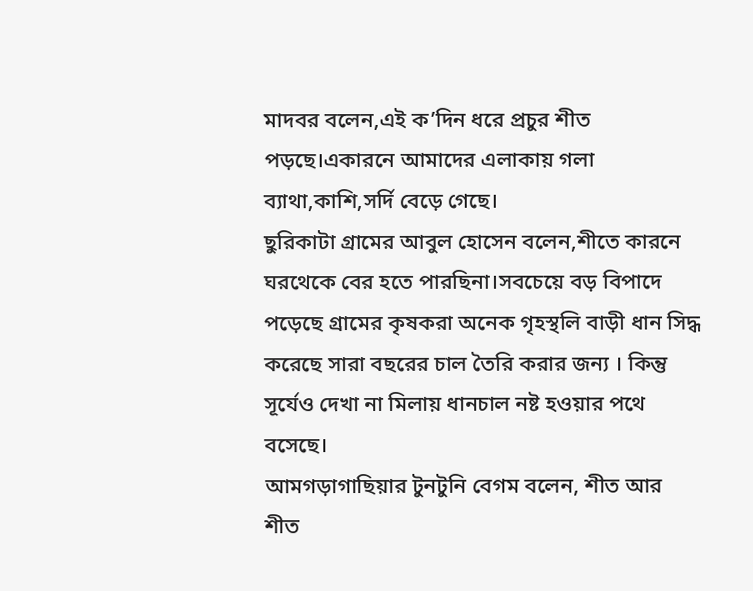মাদবর বলেন,এই ক’দিন ধরে প্রচুর শীত পড়ছে।একারনে আমাদের এলাকায় গলা ব্যাথা,কাশি,সর্দি বেড়ে গেছে।
ছুরিকাটা গ্রামের আবুল হোসেন বলেন,শীতে কারনে ঘরথেকে বের হতে পারছিনা।সবচেয়ে বড় বিপাদে পড়েছে গ্রামের কৃষকরা অনেক গৃহস্থলি বাড়ী ধান সিদ্ধ করেছে সারা বছরের চাল তৈরি করার জন্য । কিন্তু সূর্যেও দেখা না মিলায় ধানচাল নষ্ট হওয়ার পথে বসেছে।
আমগড়াগাছিয়ার টুনটুনি বেগম বলেন, শীত আর শীত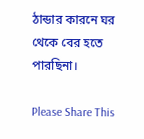ঠান্ডার কারনে ঘর থেকে বের হতে পারছিনা।

Please Share This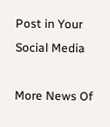Post in Your Social Media

More News Of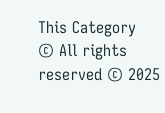This Category
© All rights reserved © 2025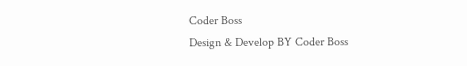Coder Boss
Design & Develop BY Coder Boss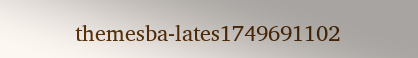themesba-lates1749691102